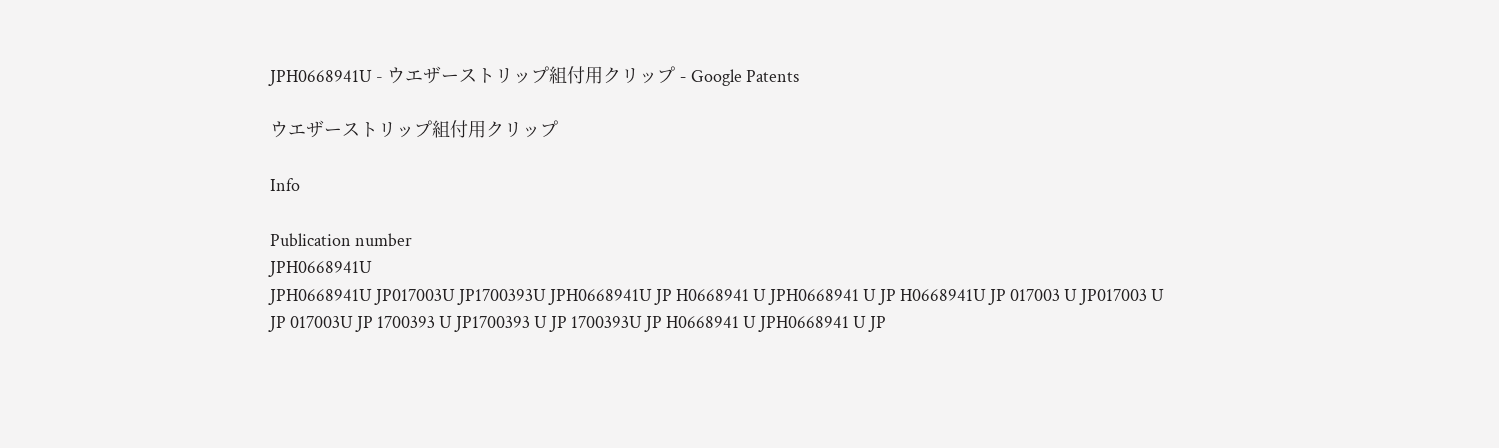JPH0668941U - ウエザーストリップ組付用クリップ - Google Patents

ウエザーストリップ組付用クリップ

Info

Publication number
JPH0668941U
JPH0668941U JP017003U JP1700393U JPH0668941U JP H0668941 U JPH0668941 U JP H0668941U JP 017003 U JP017003 U JP 017003U JP 1700393 U JP1700393 U JP 1700393U JP H0668941 U JPH0668941 U JP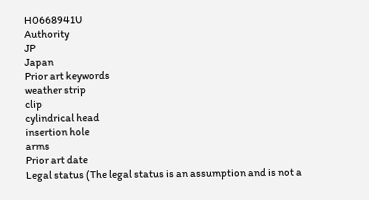H0668941U
Authority
JP
Japan
Prior art keywords
weather strip
clip
cylindrical head
insertion hole
arms
Prior art date
Legal status (The legal status is an assumption and is not a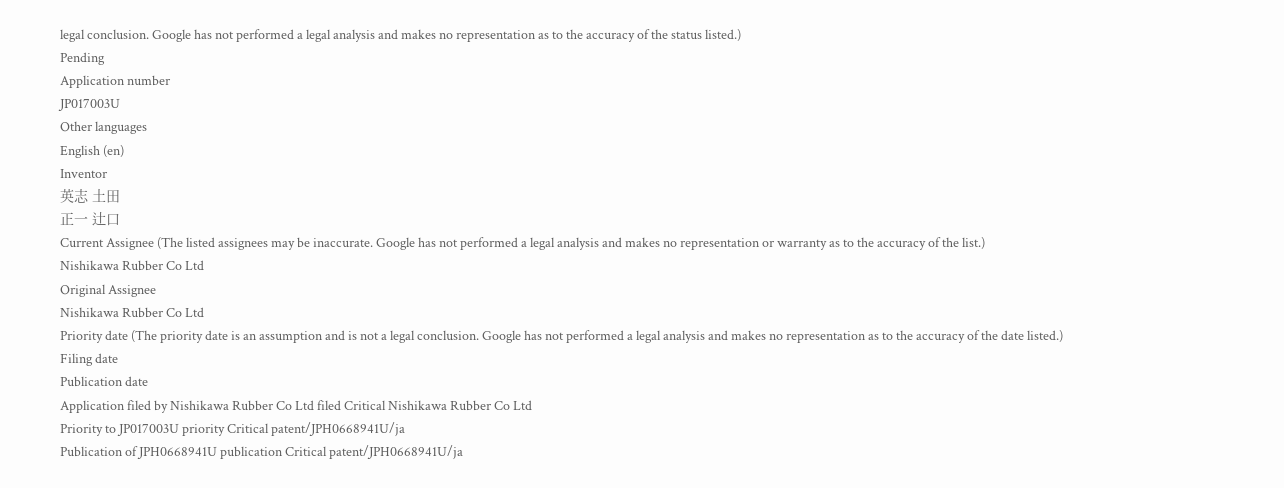legal conclusion. Google has not performed a legal analysis and makes no representation as to the accuracy of the status listed.)
Pending
Application number
JP017003U
Other languages
English (en)
Inventor
英志 土田
正一 辻口
Current Assignee (The listed assignees may be inaccurate. Google has not performed a legal analysis and makes no representation or warranty as to the accuracy of the list.)
Nishikawa Rubber Co Ltd
Original Assignee
Nishikawa Rubber Co Ltd
Priority date (The priority date is an assumption and is not a legal conclusion. Google has not performed a legal analysis and makes no representation as to the accuracy of the date listed.)
Filing date
Publication date
Application filed by Nishikawa Rubber Co Ltd filed Critical Nishikawa Rubber Co Ltd
Priority to JP017003U priority Critical patent/JPH0668941U/ja
Publication of JPH0668941U publication Critical patent/JPH0668941U/ja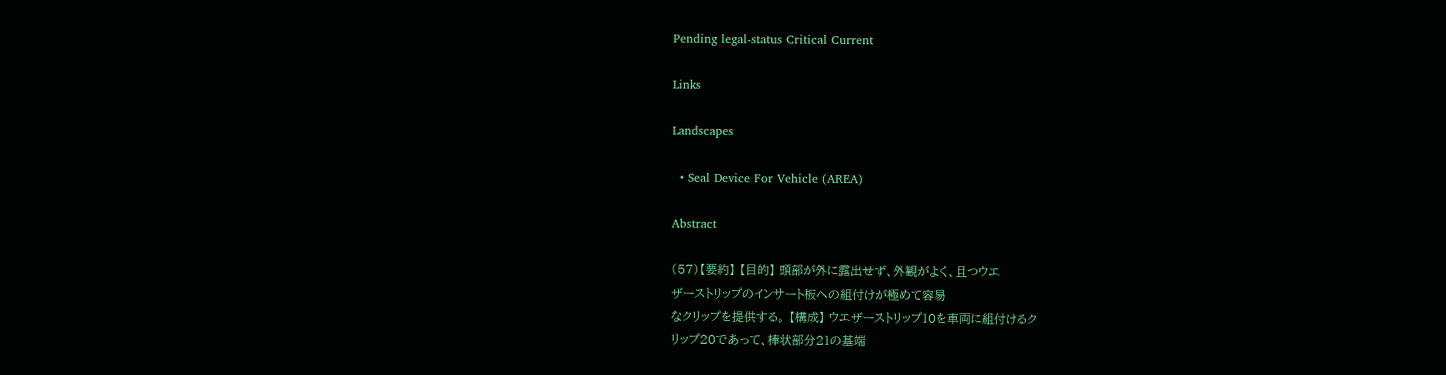Pending legal-status Critical Current

Links

Landscapes

  • Seal Device For Vehicle (AREA)

Abstract

(57)【要約】 【目的】 頭部が外に露出せず、外観がよく、且つウエ
ザーストリップのインサート板への組付けが極めて容易
なクリップを提供する。 【構成】 ウエザーストリップ10を車両に組付けるク
リップ20であって、棒状部分21の基端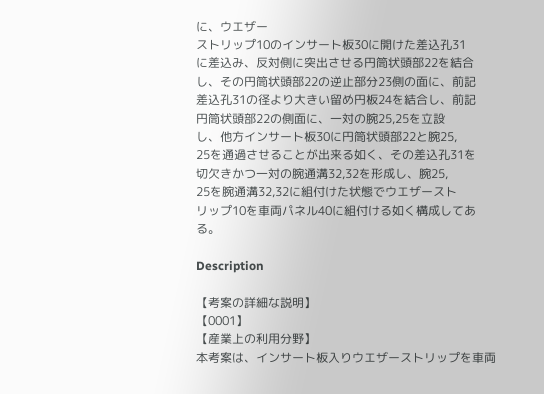に、ウエザー
ストリップ10のインサート板30に開けた差込孔31
に差込み、反対側に突出させる円筒状頭部22を結合
し、その円筒状頭部22の逆止部分23側の面に、前記
差込孔31の径より大きい留め円板24を結合し、前記
円筒状頭部22の側面に、一対の腕25,25を立設
し、他方インサート板30に円筒状頭部22と腕25,
25を通過させることが出来る如く、その差込孔31を
切欠きかつ一対の腕通溝32,32を形成し、腕25,
25を腕通溝32,32に組付けた状態でウエザースト
リップ10を車両パネル40に組付ける如く構成してあ
る。

Description

【考案の詳細な説明】
【0001】
【産業上の利用分野】
本考案は、インサート板入りウエザーストリップを車両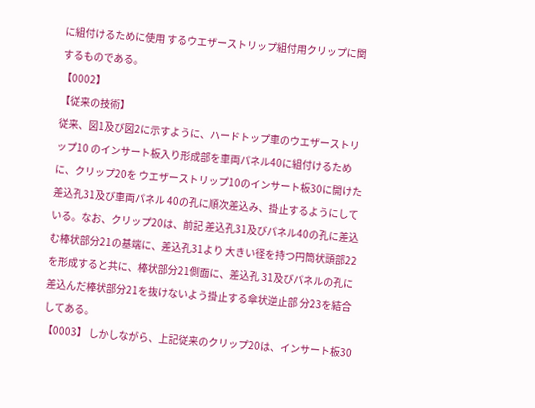に組付けるために使用 するウエザーストリップ組付用クリップに関するものである。
【0002】
【従来の技術】
従来、図1及び図2に示すように、ハードトップ車のウエザーストリップ10 のインサート板入り形成部を車両パネル40に組付けるために、クリップ20を ウエザーストリップ10のインサート板30に開けた差込孔31及び車両パネル 40の孔に順次差込み、掛止するようにしている。なお、クリップ20は、前記 差込孔31及びパネル40の孔に差込む棒状部分21の基端に、差込孔31より 大きい径を持つ円筒状頭部22を形成すると共に、棒状部分21側面に、差込孔 31及びパネルの孔に差込んだ棒状部分21を抜けないよう掛止する傘状逆止部 分23を結合してある。
【0003】 しかしながら、上記従来のクリップ20は、インサート板30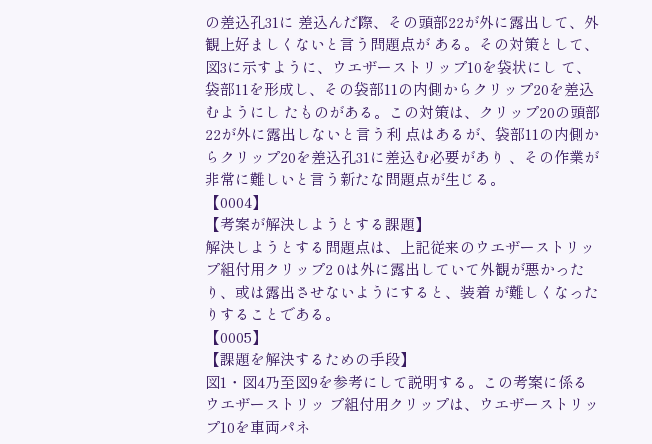の差込孔31に 差込んだ際、その頭部22が外に露出して、外観上好ましくないと言う問題点が ある。その対策として、図3に示すように、ウエザーストリップ10を袋状にし て、袋部11を形成し、その袋部11の内側からクリップ20を差込むようにし たものがある。この対策は、クリップ20の頭部22が外に露出しないと言う利 点はあるが、袋部11の内側からクリップ20を差込孔31に差込む必要があり 、その作業が非常に難しいと言う新たな問題点が生じる。
【0004】
【考案が解決しようとする課題】
解決しようとする問題点は、上記従来のウエザーストリップ組付用クリップ2 0は外に露出していて外観が悪かったり、或は露出させないようにすると、装着 が難しくなったりすることである。
【0005】
【課題を解決するための手段】
図1・図4乃至図9を参考にして説明する。この考案に係るウエザーストリッ プ組付用クリップは、ウエザーストリップ10を車両パネ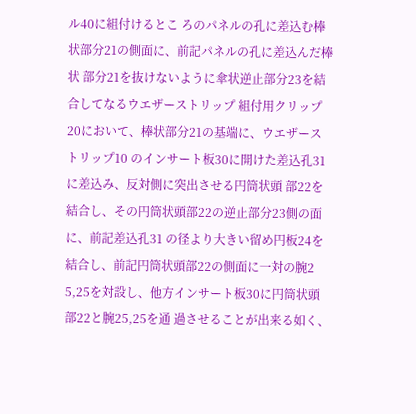ル40に組付けるとこ ろのパネルの孔に差込む棒状部分21の側面に、前記パネルの孔に差込んだ棒状 部分21を抜けないように傘状逆止部分23を結合してなるウエザーストリップ 組付用クリップ20において、棒状部分21の基端に、ウエザーストリップ10 のインサート板30に開けた差込孔31に差込み、反対側に突出させる円筒状頭 部22を結合し、その円筒状頭部22の逆止部分23側の面に、前記差込孔31 の径より大きい留め円板24を結合し、前記円筒状頭部22の側面に一対の腕2 5,25を対設し、他方インサート板30に円筒状頭部22と腕25,25を通 過させることが出来る如く、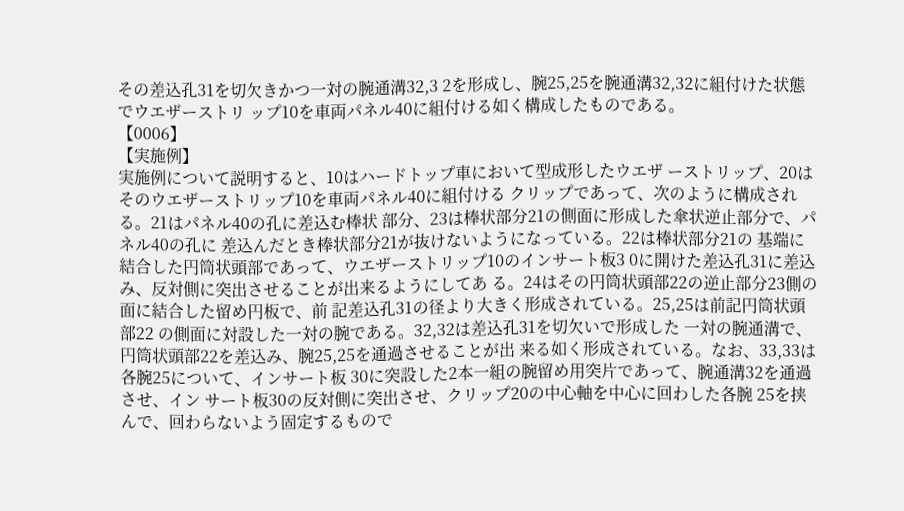その差込孔31を切欠きかつ一対の腕通溝32,3 2を形成し、腕25,25を腕通溝32,32に組付けた状態でウエザーストリ ップ10を車両パネル40に組付ける如く構成したものである。
【0006】
【実施例】
実施例について説明すると、10はハードトップ車において型成形したウエザ ーストリップ、20はそのウエザーストリップ10を車両パネル40に組付ける クリップであって、次のように構成される。21はパネル40の孔に差込む棒状 部分、23は棒状部分21の側面に形成した傘状逆止部分で、パネル40の孔に 差込んだとき棒状部分21が抜けないようになっている。22は棒状部分21の 基端に結合した円筒状頭部であって、ウエザーストリップ10のインサート板3 0に開けた差込孔31に差込み、反対側に突出させることが出来るようにしてあ る。24はその円筒状頭部22の逆止部分23側の面に結合した留め円板で、前 記差込孔31の径より大きく形成されている。25,25は前記円筒状頭部22 の側面に対設した一対の腕である。32,32は差込孔31を切欠いで形成した 一対の腕通溝で、円筒状頭部22を差込み、腕25,25を通過させることが出 来る如く形成されている。なお、33,33は各腕25について、インサート板 30に突設した2本一組の腕留め用突片であって、腕通溝32を通過させ、イン サート板30の反対側に突出させ、クリップ20の中心軸を中心に回わした各腕 25を挟んで、回わらないよう固定するもので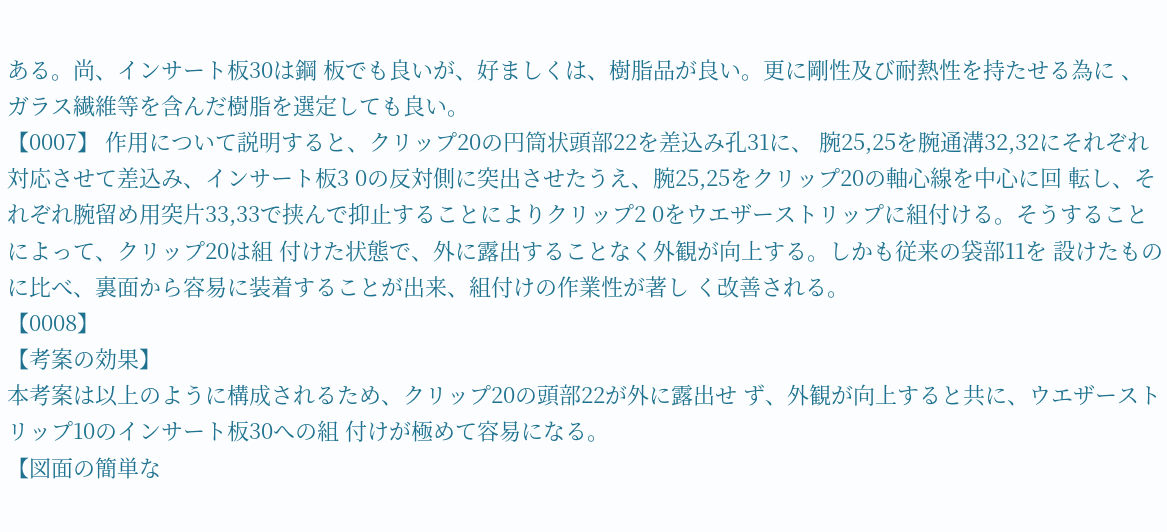ある。尚、インサート板30は鋼 板でも良いが、好ましくは、樹脂品が良い。更に剛性及び耐熱性を持たせる為に 、ガラス繊維等を含んだ樹脂を選定しても良い。
【0007】 作用について説明すると、クリップ20の円筒状頭部22を差込み孔31に、 腕25,25を腕通溝32,32にそれぞれ対応させて差込み、インサート板3 0の反対側に突出させたうえ、腕25,25をクリップ20の軸心線を中心に回 転し、それぞれ腕留め用突片33,33で挟んで抑止することによりクリップ2 0をウエザーストリップに組付ける。そうすることによって、クリップ20は組 付けた状態で、外に露出することなく外観が向上する。しかも従来の袋部11を 設けたものに比べ、裏面から容易に装着することが出来、組付けの作業性が著し く改善される。
【0008】
【考案の効果】
本考案は以上のように構成されるため、クリップ20の頭部22が外に露出せ ず、外観が向上すると共に、ウエザーストリップ10のインサート板30への組 付けが極めて容易になる。
【図面の簡単な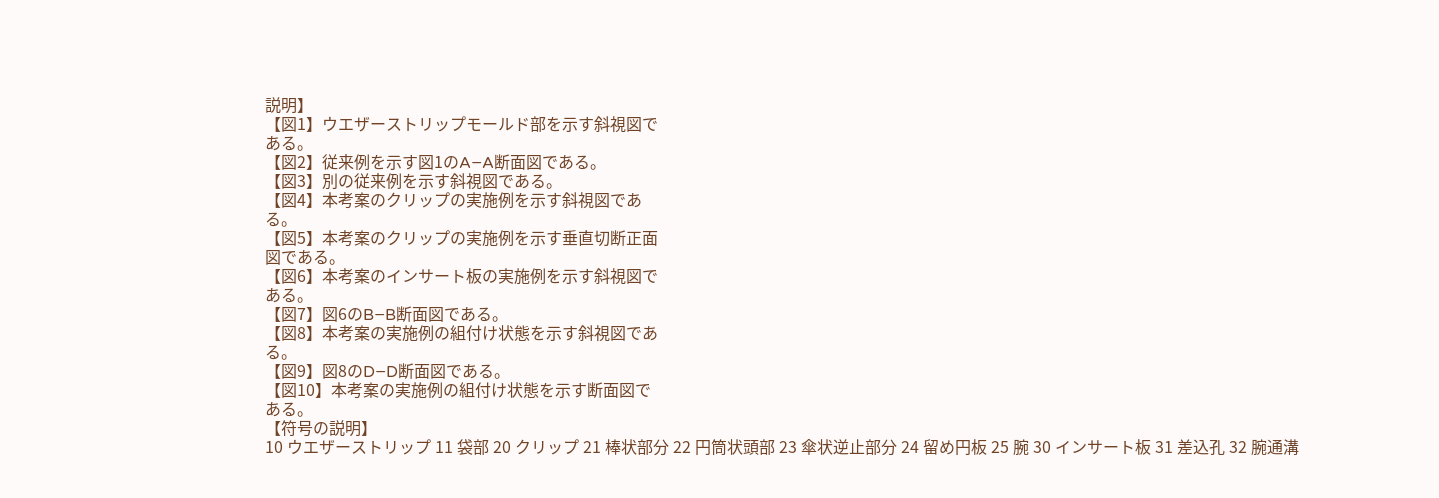説明】
【図1】ウエザーストリップモールド部を示す斜視図で
ある。
【図2】従来例を示す図1のA−A断面図である。
【図3】別の従来例を示す斜視図である。
【図4】本考案のクリップの実施例を示す斜視図であ
る。
【図5】本考案のクリップの実施例を示す垂直切断正面
図である。
【図6】本考案のインサート板の実施例を示す斜視図で
ある。
【図7】図6のB−B断面図である。
【図8】本考案の実施例の組付け状態を示す斜視図であ
る。
【図9】図8のD−D断面図である。
【図10】本考案の実施例の組付け状態を示す断面図で
ある。
【符号の説明】
10 ウエザーストリップ 11 袋部 20 クリップ 21 棒状部分 22 円筒状頭部 23 傘状逆止部分 24 留め円板 25 腕 30 インサート板 31 差込孔 32 腕通溝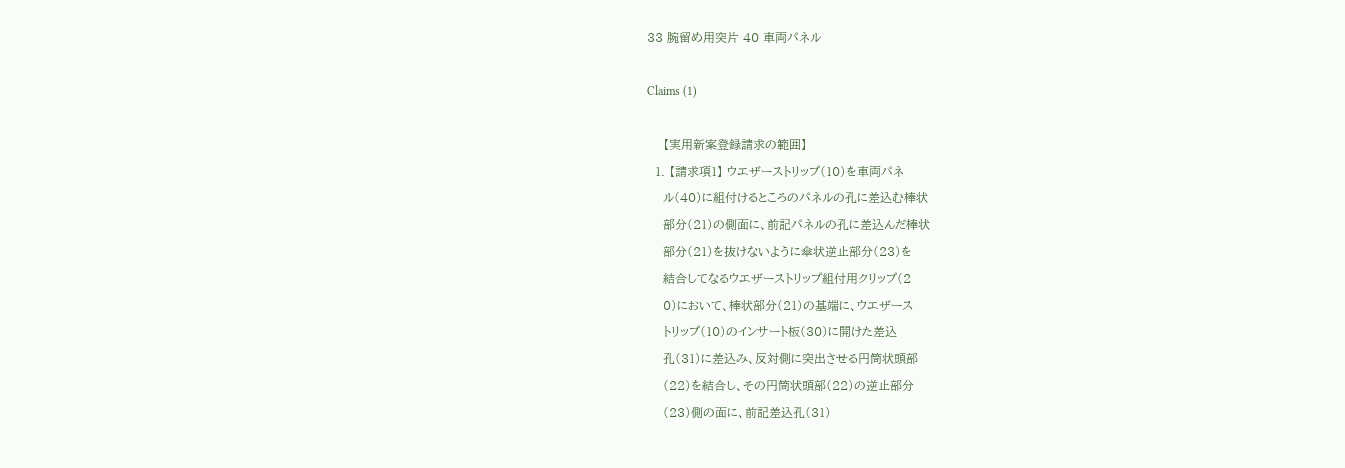33 腕留め用突片 40 車両パネル

Claims (1)

    【実用新案登録請求の範囲】
  1. 【請求項1】 ウエザーストリップ(10)を車両パネ
    ル(40)に組付けるところのパネルの孔に差込む棒状
    部分(21)の側面に、前記パネルの孔に差込んだ棒状
    部分(21)を抜けないように傘状逆止部分(23)を
    結合してなるウエザーストリップ組付用クリップ(2
    0)において、棒状部分(21)の基端に、ウエザース
    トリップ(10)のインサート板(30)に開けた差込
    孔(31)に差込み、反対側に突出させる円筒状頭部
    (22)を結合し、その円筒状頭部(22)の逆止部分
    (23)側の面に、前記差込孔(31)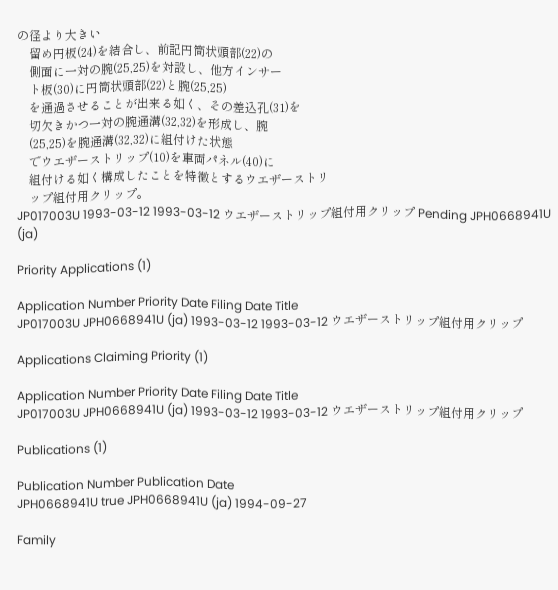の径より大きい
    留め円板(24)を結合し、前記円筒状頭部(22)の
    側面に一対の腕(25,25)を対設し、他方インサー
    ト板(30)に円筒状頭部(22)と腕(25,25)
    を通過させることが出来る如く、その差込孔(31)を
    切欠きかつ一対の腕通溝(32,32)を形成し、腕
    (25,25)を腕通溝(32,32)に組付けた状態
    でウエザーストリップ(10)を車両パネル(40)に
    組付ける如く構成したことを特徴とするウエザーストリ
    ップ組付用クリップ。
JP017003U 1993-03-12 1993-03-12 ウエザーストリップ組付用クリップ Pending JPH0668941U (ja)

Priority Applications (1)

Application Number Priority Date Filing Date Title
JP017003U JPH0668941U (ja) 1993-03-12 1993-03-12 ウエザーストリップ組付用クリップ

Applications Claiming Priority (1)

Application Number Priority Date Filing Date Title
JP017003U JPH0668941U (ja) 1993-03-12 1993-03-12 ウエザーストリップ組付用クリップ

Publications (1)

Publication Number Publication Date
JPH0668941U true JPH0668941U (ja) 1994-09-27

Family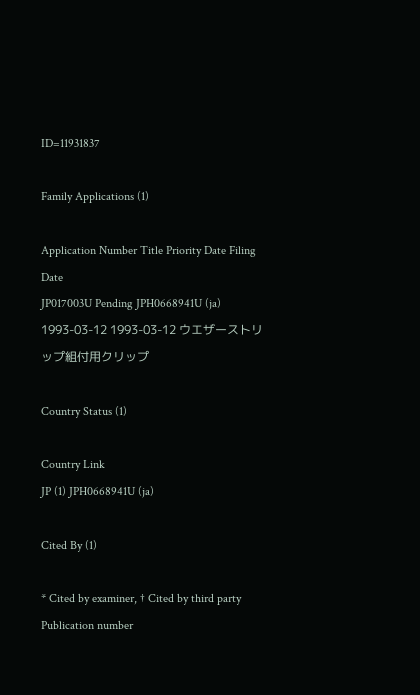ID=11931837

Family Applications (1)

Application Number Title Priority Date Filing Date
JP017003U Pending JPH0668941U (ja) 1993-03-12 1993-03-12 ウエザーストリップ組付用クリップ

Country Status (1)

Country Link
JP (1) JPH0668941U (ja)

Cited By (1)

* Cited by examiner, † Cited by third party
Publication number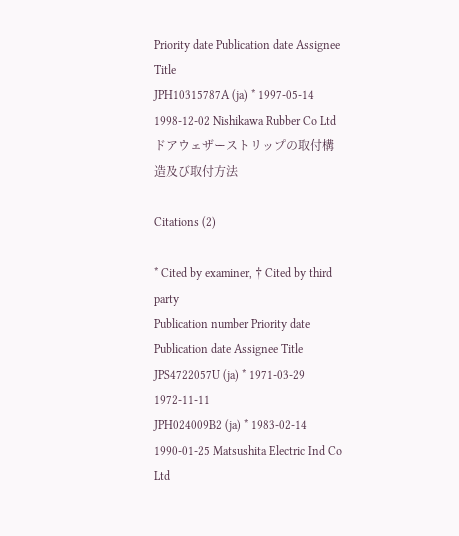Priority date Publication date Assignee Title
JPH10315787A (ja) * 1997-05-14 1998-12-02 Nishikawa Rubber Co Ltd ドアウェザーストリップの取付構造及び取付方法

Citations (2)

* Cited by examiner, † Cited by third party
Publication number Priority date Publication date Assignee Title
JPS4722057U (ja) * 1971-03-29 1972-11-11
JPH024009B2 (ja) * 1983-02-14 1990-01-25 Matsushita Electric Ind Co Ltd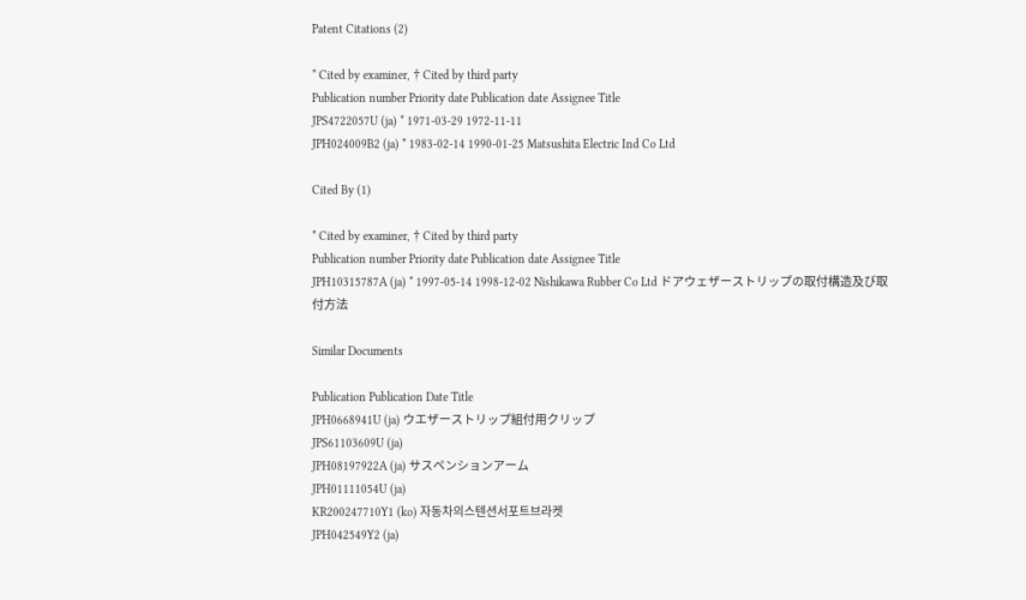Patent Citations (2)

* Cited by examiner, † Cited by third party
Publication number Priority date Publication date Assignee Title
JPS4722057U (ja) * 1971-03-29 1972-11-11
JPH024009B2 (ja) * 1983-02-14 1990-01-25 Matsushita Electric Ind Co Ltd

Cited By (1)

* Cited by examiner, † Cited by third party
Publication number Priority date Publication date Assignee Title
JPH10315787A (ja) * 1997-05-14 1998-12-02 Nishikawa Rubber Co Ltd ドアウェザーストリップの取付構造及び取付方法

Similar Documents

Publication Publication Date Title
JPH0668941U (ja) ウエザーストリップ組付用クリップ
JPS61103609U (ja)
JPH08197922A (ja) サスペンションアーム
JPH01111054U (ja)
KR200247710Y1 (ko) 자동차의스텐션서포트브라켓
JPH042549Y2 (ja)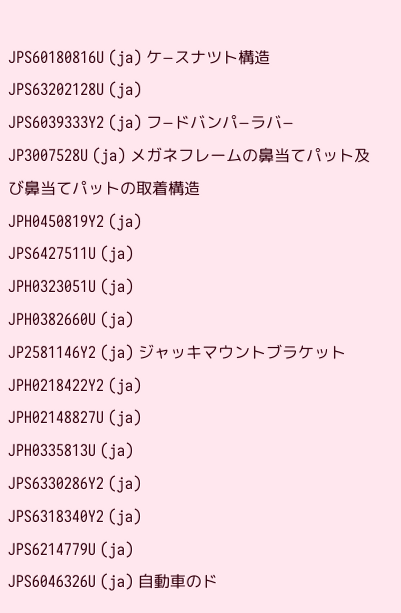JPS60180816U (ja) ケ−スナツト構造
JPS63202128U (ja)
JPS6039333Y2 (ja) フ−ドバンパ−ラバ−
JP3007528U (ja) メガネフレームの鼻当てパット及び鼻当てパットの取着構造
JPH0450819Y2 (ja)
JPS6427511U (ja)
JPH0323051U (ja)
JPH0382660U (ja)
JP2581146Y2 (ja) ジャッキマウントブラケット
JPH0218422Y2 (ja)
JPH02148827U (ja)
JPH0335813U (ja)
JPS6330286Y2 (ja)
JPS6318340Y2 (ja)
JPS6214779U (ja)
JPS6046326U (ja) 自動車のド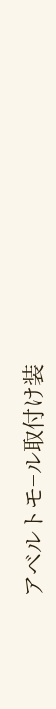アベルトモ−ル取付け装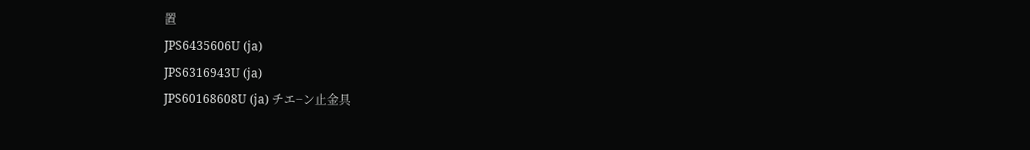置
JPS6435606U (ja)
JPS6316943U (ja)
JPS60168608U (ja) チエ−ン止金具